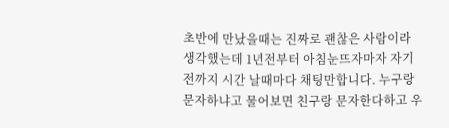초반에 만났을때는 진짜로 괜찮은 사람이라 생각했는데 1년전부터 아침눈뜨자마자 자기전까지 시간 날때마다 채팅만합니다. 누구랑 문자하냐고 물어보면 친구랑 문자한다하고 우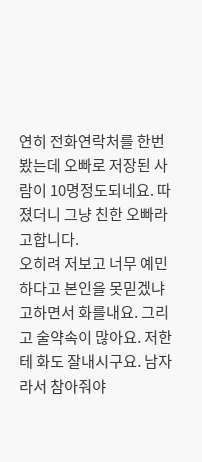연히 전화연락처를 한번봤는데 오빠로 저장된 사람이 10명정도되네요. 따졌더니 그냥 친한 오빠라고합니다.
오히려 저보고 너무 예민하다고 본인을 못믿겠냐고하면서 화를내요. 그리고 술약속이 많아요. 저한테 화도 잘내시구요. 남자라서 참아줘야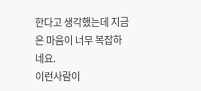한다고 생각했는데 지금은 마음이 너무 복잡하네요.
이런사람이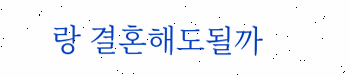랑 결혼해도될까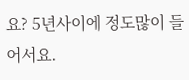요? 5년사이에 정도많이 들어서요.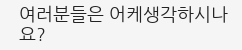여러분들은 어케생각하시나요?